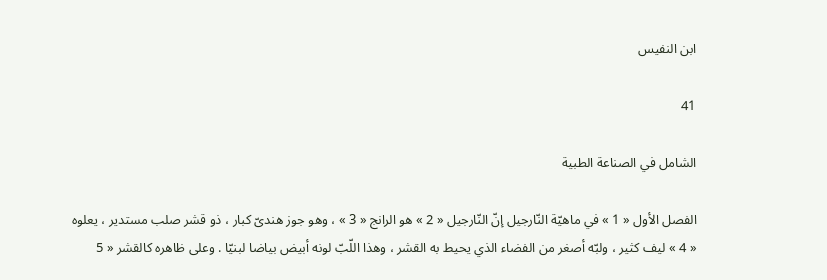ابن النفيس

41

الشامل في الصناعة الطبية

الفصل الأول « 1 » في ماهيّة النّارجيل إنّ النّارجيل « 2 » هو الرانج « 3 » ، وهو جوز هندىّ كبار ، ذو قشر صلب مستدير ، يعلوه « 4 » ليف كثير ، ولبّه أصغر من الفضاء الذي يحيط به القشر ، وهذا اللّبّ لونه أبيض بياضا لبنيّا . وعلى ظاهره كالقشر « 5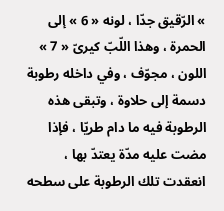» الرّقيق جدّا ، لونه « 6 » إلى الحمرة ، وهذا اللّبّ كيرىّ « 7 » اللون ، مجوّف ، وفي داخله رطوبة دسمة إلى حلاوة ، وتبقى هذه الرطوبة فيه ما دام طريّا ، فإذا مضت عليه مدّة يعتدّ بها ، انعقدت تلك الرطوبة على سطحه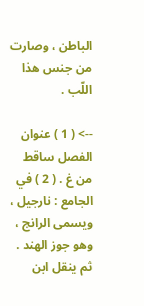الباطن ، وصارت من جنس هذا اللّب .

--> ( 1 ) عنوان الفصل ساقط من غ . ( 2 ) في الجامع : نارجيل ، ويسمى الرانج ، وهو جوز الهند . ثم ينقل ابن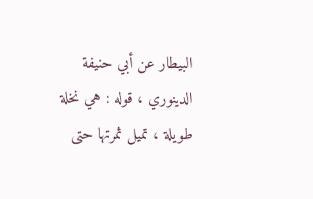البيطار عن أبي حنيفة الدينوري ، قوله : هي نخلة طويلة ، تميل ثمرتها حتى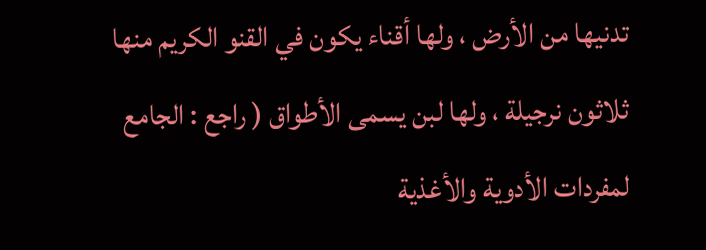تدنيها من الأرض ، ولها أقناء يكون في القنو الكريم منها ثلاثون نرجيلة ، ولها لبن يسمى الأطواق ( راجع : الجامع لمفردات الأدوية والأغذية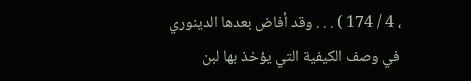، 4 / 174 ) . . . وقد أفاض بعدها الدينوري في وصف الكيفية التي يؤخذ بها لبن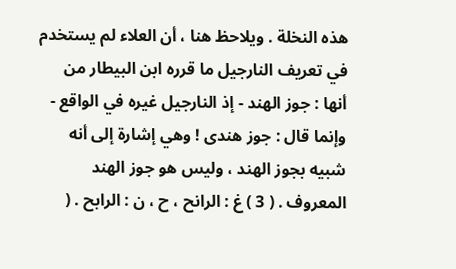هذه النخلة . ويلاحظ هنا ، أن العلاء لم يستخدم في تعريف النارجيل ما قرره ابن البيطار من أنها : جوز الهند - إذ النارجيل غيره في الواقع - وإنما قال : جوز هندى ! وهي إشارة إلى أنه شبيه بجوز الهند ، وليس هو جوز الهند المعروف . ( 3 ) غ : الرانح ، ح ، ن : الرابح . (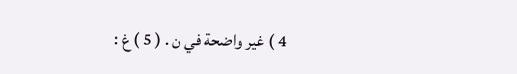4 ) غير واضحة في ن . ( 5 ) غ :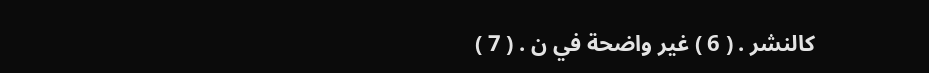كالنشر . ( 6 ) غير واضحة في ن . ( 7 )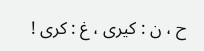ح ، ن : كيرى ، غ : كرى !